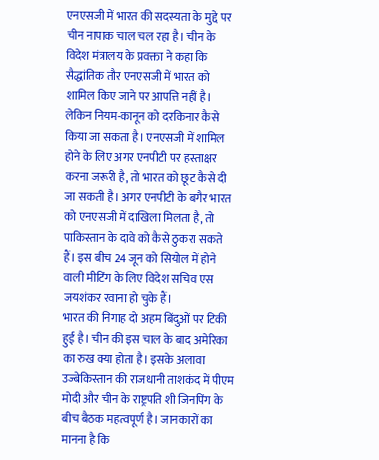एनएसजी में भारत की सदस्यता के मुद्दे पर चीन नापाक चाल चल रहा है। चीन के विदेश मंत्रालय के प्रवक्ता ने कहा कि सैद्धांतिक तौर एनएसजी में भारत को शामिल किए जाने पर आपत्ति नहीं है। लेकिन नियम-कानून को दरकिनार कैसे किया जा सकता है। एनएसजी में शामिल होने के लिए अगर एनपीटी पर हस्ताक्षर करना जरूरी है, तो भारत को छूट कैसे दी जा सकती है। अगर एनपीटी के बगैर भारत को एनएसजी में दाखिला मिलता है, तो पाकिस्तान के दावे को कैसे ठुकरा सकते हैं। इस बीच 24 जून को सियोल में होने वाली मीटिंग के लिए विदेश सचिव एस जयशंकर रवाना हो चुके हैं।
भारत की निगाह दो अहम बिंदुओं पर टिकी हुई है। चीन की इस चाल के बाद अमेरिका का रुख क्या होता है। इसके अलावा उज्बेकिस्तान की राजधानी ताशकंद में पीएम मोदी और चीन के राष्ट्रपति शी जिनपिंग के बीच बैठक महत्वपूर्ण है। जानकारों का मानना है कि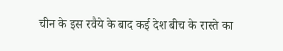चीन के इस रवैये के बाद कई देश बीच के रास्ते का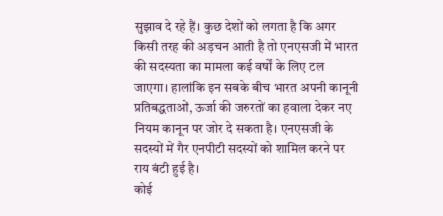सुझाव दे रहे हैं। कुछ देशों को लगता है कि अगर किसी तरह की अड़चन आती है तो एनएसजी में भारत की सदस्यता का मामला कई वर्षों के लिए टल जाएगा। हालांकि इन सबके बीच भारत अपनी कानूनी प्रतिबद्धताओं, ऊर्जा की जरुरतों का हवाला देकर नए नियम कानून पर जोर दे सकता है। एनएसजी के सदस्यों में गैर एनपीटी सदस्यों को शामिल करने पर राय बंटी हुई है।
कोई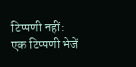टिप्पणी नहीं:
एक टिप्पणी भेजें